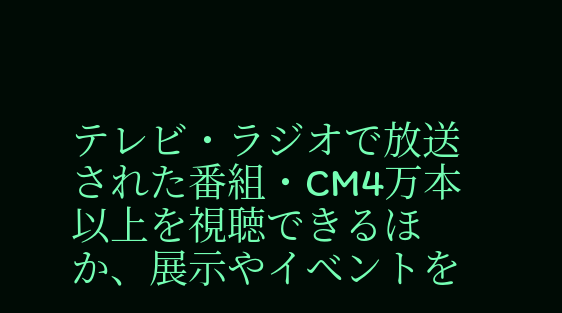テレビ・ラジオで放送された番組・CM4万本以上を視聴できるほか、展示やイベントを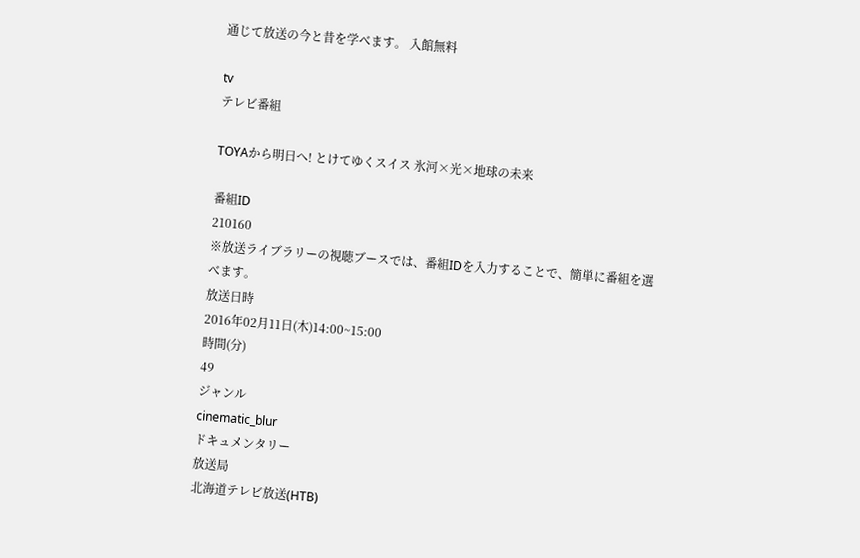通じて放送の今と昔を学べます。 入館無料

tv
テレビ番組

TOYAから明日へ! とけてゆくスイス 氷河×光×地球の未来

番組ID
210160
※放送ライブラリーの視聴ブースでは、番組IDを入力することで、簡単に番組を選べます。
放送日時
2016年02月11日(木)14:00~15:00
時間(分)
49
ジャンル
cinematic_blur
ドキュメンタリー
放送局
北海道テレビ放送(HTB)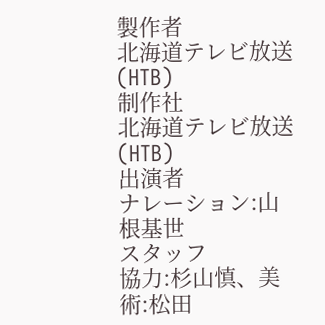製作者
北海道テレビ放送(HTB)
制作社
北海道テレビ放送(HTB)
出演者
ナレーション:山根基世
スタッフ
協力:杉山慎、美術:松田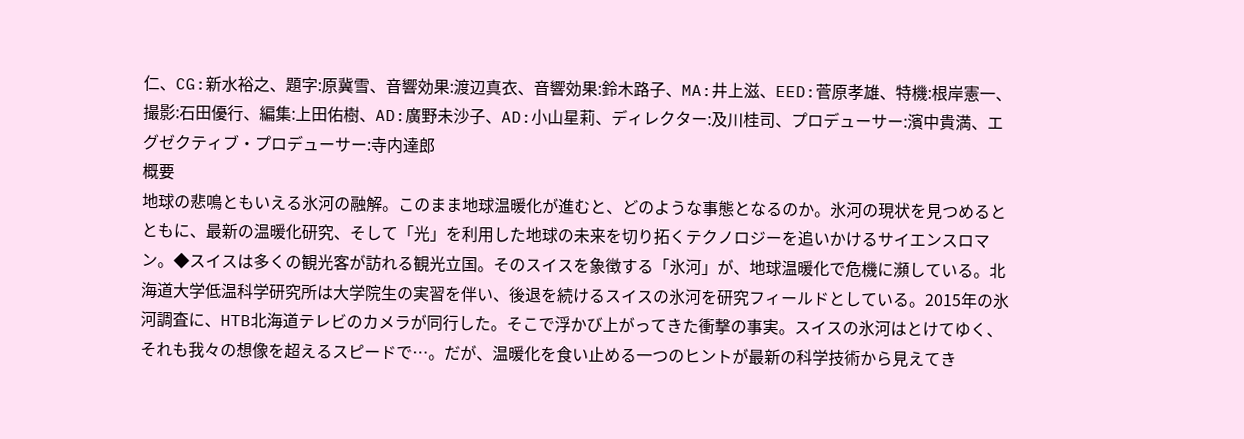仁、CG:新水裕之、題字:原冀雪、音響効果:渡辺真衣、音響効果:鈴木路子、MA:井上滋、EED:菅原孝雄、特機:根岸憲一、撮影:石田優行、編集:上田佑樹、AD:廣野未沙子、AD:小山星莉、ディレクター:及川桂司、プロデューサー:濱中貴満、エグゼクティブ・プロデューサー:寺内達郎
概要
地球の悲鳴ともいえる氷河の融解。このまま地球温暖化が進むと、どのような事態となるのか。氷河の現状を見つめるとともに、最新の温暖化研究、そして「光」を利用した地球の未来を切り拓くテクノロジーを追いかけるサイエンスロマン。◆スイスは多くの観光客が訪れる観光立国。そのスイスを象徴する「氷河」が、地球温暖化で危機に瀕している。北海道大学低温科学研究所は大学院生の実習を伴い、後退を続けるスイスの氷河を研究フィールドとしている。2015年の氷河調査に、HTB北海道テレビのカメラが同行した。そこで浮かび上がってきた衝撃の事実。スイスの氷河はとけてゆく、それも我々の想像を超えるスピードで…。だが、温暖化を食い止める一つのヒントが最新の科学技術から見えてき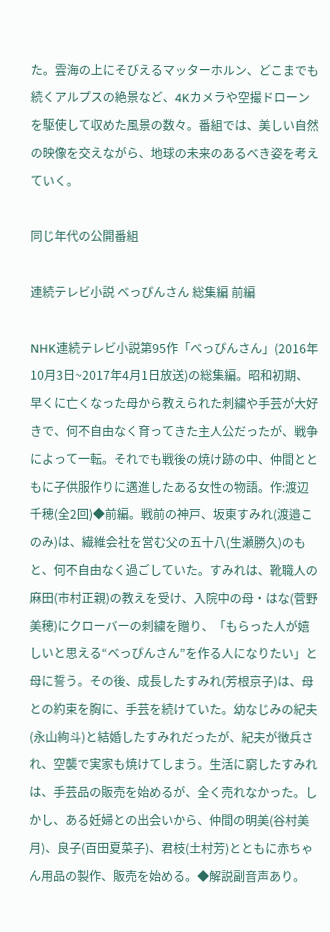た。雲海の上にそびえるマッターホルン、どこまでも続くアルプスの絶景など、4Kカメラや空撮ドローンを駆使して収めた風景の数々。番組では、美しい自然の映像を交えながら、地球の未来のあるべき姿を考えていく。

同じ年代の公開番組

連続テレビ小説 べっぴんさん 総集編 前編

NHK連続テレビ小説第95作「べっぴんさん」(2016年10月3日~2017年4月1日放送)の総集編。昭和初期、早くに亡くなった母から教えられた刺繍や手芸が大好きで、何不自由なく育ってきた主人公だったが、戦争によって一転。それでも戦後の焼け跡の中、仲間とともに子供服作りに邁進したある女性の物語。作:渡辺千穂(全2回)◆前編。戦前の神戸、坂東すみれ(渡邉このみ)は、繊維会社を営む父の五十八(生瀬勝久)のもと、何不自由なく過ごしていた。すみれは、靴職人の麻田(市村正親)の教えを受け、入院中の母・はな(菅野美穂)にクローバーの刺繍を贈り、「もらった人が嬉しいと思える“べっぴんさん”を作る人になりたい」と母に誓う。その後、成長したすみれ(芳根京子)は、母との約束を胸に、手芸を続けていた。幼なじみの紀夫(永山絢斗)と結婚したすみれだったが、紀夫が徴兵され、空襲で実家も焼けてしまう。生活に窮したすみれは、手芸品の販売を始めるが、全く売れなかった。しかし、ある妊婦との出会いから、仲間の明美(谷村美月)、良子(百田夏菜子)、君枝(土村芳)とともに赤ちゃん用品の製作、販売を始める。◆解説副音声あり。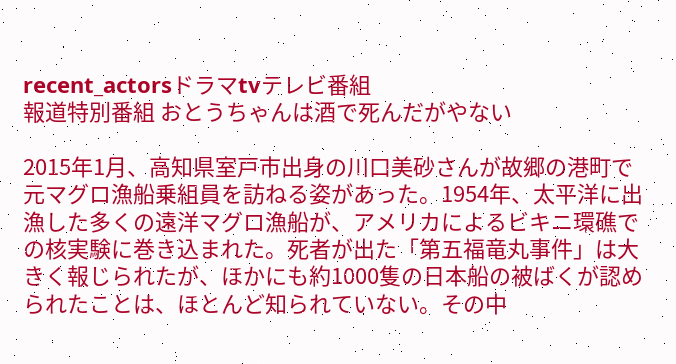recent_actorsドラマtvテレビ番組
報道特別番組 おとうちゃんは酒で死んだがやない

2015年1月、高知県室戸市出身の川口美砂さんが故郷の港町で元マグロ漁船乗組員を訪ねる姿があった。1954年、太平洋に出漁した多くの遠洋マグロ漁船が、アメリカによるビキニ環礁での核実験に巻き込まれた。死者が出た「第五福竜丸事件」は大きく報じられたが、ほかにも約1000隻の日本船の被ばくが認められたことは、ほとんど知られていない。その中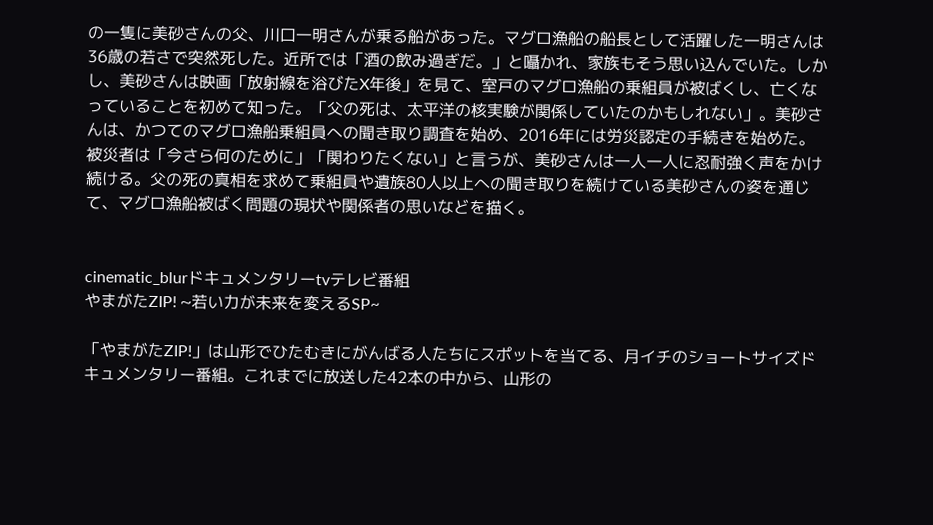の一隻に美砂さんの父、川口一明さんが乗る船があった。マグロ漁船の船長として活躍した一明さんは36歳の若さで突然死した。近所では「酒の飲み過ぎだ。」と囁かれ、家族もそう思い込んでいた。しかし、美砂さんは映画「放射線を浴びたX年後」を見て、室戸のマグロ漁船の乗組員が被ばくし、亡くなっていることを初めて知った。「父の死は、太平洋の核実験が関係していたのかもしれない」。美砂さんは、かつてのマグロ漁船乗組員への聞き取り調査を始め、2016年には労災認定の手続きを始めた。被災者は「今さら何のために」「関わりたくない」と言うが、美砂さんは一人一人に忍耐強く声をかけ続ける。父の死の真相を求めて乗組員や遺族80人以上への聞き取りを続けている美砂さんの姿を通じて、マグロ漁船被ばく問題の現状や関係者の思いなどを描く。


cinematic_blurドキュメンタリーtvテレビ番組
やまがたZIP! ~若い力が未来を変えるSP~

「やまがたZIP!」は山形でひたむきにがんばる人たちにスポットを当てる、月イチのショートサイズドキュメンタリー番組。これまでに放送した42本の中から、山形の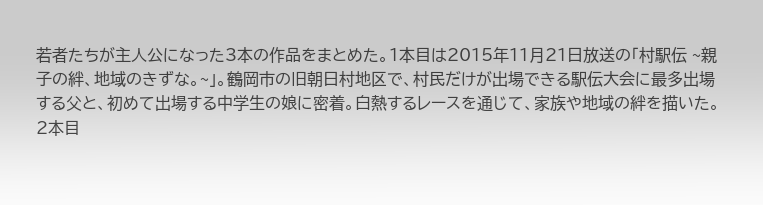若者たちが主人公になった3本の作品をまとめた。1本目は2015年11月21日放送の「村駅伝 ~親子の絆、地域のきずな。~」。鶴岡市の旧朝日村地区で、村民だけが出場できる駅伝大会に最多出場する父と、初めて出場する中学生の娘に密着。白熱するレースを通じて、家族や地域の絆を描いた。2本目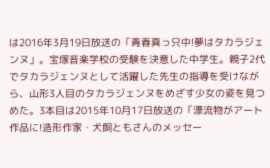は2016年3月19日放送の「青春真っ只中!夢はタカラジェンヌ」。宝塚音楽学校の受験を決意した中学生。親子2代でタカラジェンヌとして活躍した先生の指導を受けながら、山形3人目のタカラジェンヌをめざす少女の姿を見つめた。3本目は2015年10月17日放送の「漂流物がアート作品に!造形作家・犬飼ともさんのメッセー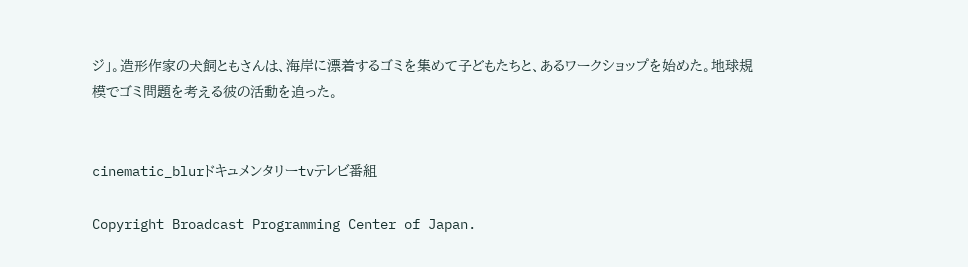ジ」。造形作家の犬飼ともさんは、海岸に漂着するゴミを集めて子どもたちと、あるワークショップを始めた。地球規模でゴミ問題を考える彼の活動を追った。


cinematic_blurドキュメンタリーtvテレビ番組

Copyright Broadcast Programming Center of Japan.